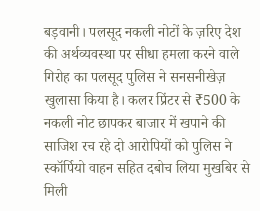बड़वानी। पलसूद नकली नोटों के ज़रिए देश की अर्थव्यवस्था पर सीधा हमला करने वाले गिरोह का पलसूद पुलिस ने सनसनीखेज़ खुलासा किया है। कलर प्रिंटर से ₹500 के नकली नोट छापकर बाजार में खपाने की साजिश रच रहे दो आरोपियों को पुलिस ने स्कॉर्पियो वाहन सहित दबोच लिया मुखबिर से मिली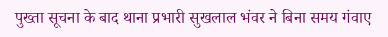पुख्ता सूचना के बाद थाना प्रभारी सुखलाल भंवर ने बिना समय गंवाए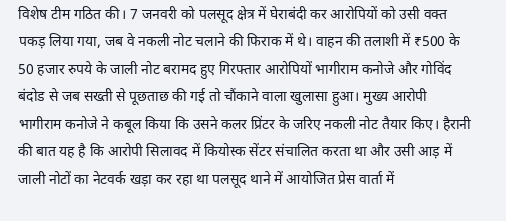विशेष टीम गठित की। 7 जनवरी को पलसूद क्षेत्र में घेराबंदी कर आरोपियों को उसी वक्त पकड़ लिया गया, जब वे नकली नोट चलाने की फिराक में थे। वाहन की तलाशी में ₹500 के 50 हजार रुपये के जाली नोट बरामद हुए गिरफ्तार आरोपियों भागीराम कनोजे और गोविंद बंदोड से जब सख्ती से पूछताछ की गई तो चौंकाने वाला खुलासा हुआ। मुख्य आरोपी भागीराम कनोजे ने कबूल किया कि उसने कलर प्रिंटर के जरिए नकली नोट तैयार किए। हैरानी की बात यह है कि आरोपी सिलावद में कियोस्क सेंटर संचालित करता था और उसी आड़ में जाली नोटों का नेटवर्क खड़ा कर रहा था पलसूद थाने में आयोजित प्रेस वार्ता में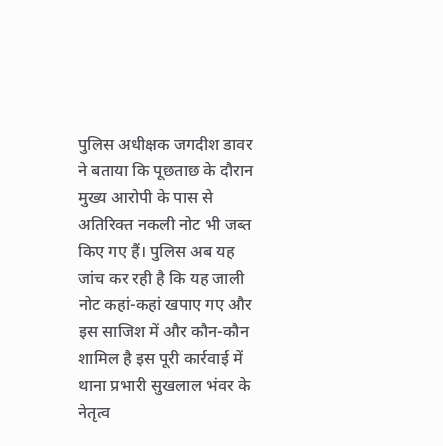पुलिस अधीक्षक जगदीश डावर ने बताया कि पूछताछ के दौरान मुख्य आरोपी के पास से अतिरिक्त नकली नोट भी जब्त किए गए हैं। पुलिस अब यह जांच कर रही है कि यह जाली नोट कहां-कहां खपाए गए और इस साजिश में और कौन-कौन शामिल है इस पूरी कार्रवाई में थाना प्रभारी सुखलाल भंवर के नेतृत्व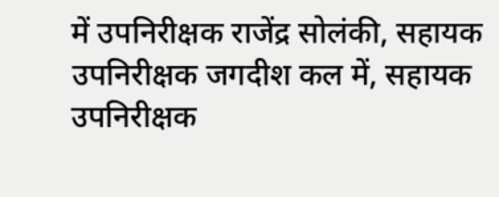में उपनिरीक्षक राजेंद्र सोलंकी, सहायक उपनिरीक्षक जगदीश कल में, सहायक उपनिरीक्षक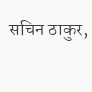सचिन ठाकुर,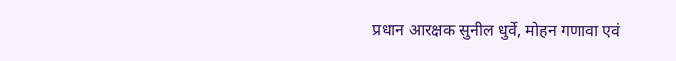प्रधान आरक्षक सुनील धुर्वे, मोहन गणावा एवं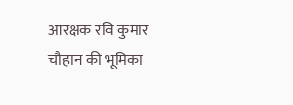आरक्षक रवि कुमार चौहान की भूमिका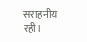सराहनीय रही।